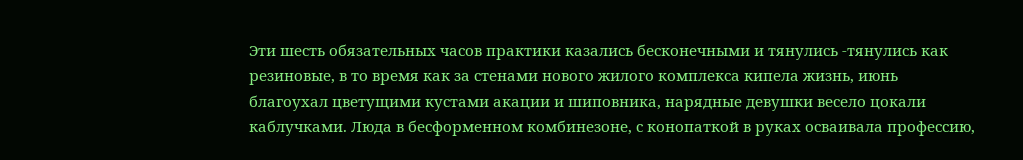Эти шесть обязательных часов практики казались бесконечными и тянулись -тянулись как резиновые, в то время как за стенами нового жилого комплекса кипела жизнь, июнь благоухал цветущими кустами акации и шиповника, нарядные девушки весело цокали каблучками. Люда в бесформенном комбинезоне, с конопаткой в руках осваивала профессию,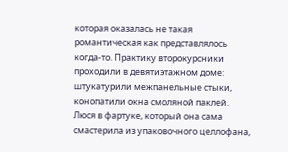которая оказалась не такая романтическая как представлялось когда-то. Практику второкурсники проходили в девятиэтажном доме: штукатурили межпанельные стыки, конопатили окна смоляной паклей.
Люся в фартуке, который она сама смастерила из упаковочного целлофана,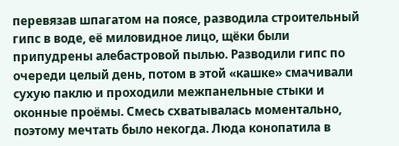перевязав шпагатом на поясе, разводила строительный гипс в воде, её миловидное лицо, щёки были припудрены алебастровой пылью. Разводили гипс по очереди целый день, потом в этой «кашке» смачивали сухую паклю и проходили межпанельные стыки и оконные проёмы. Смесь схватывалась моментально, поэтому мечтать было некогда. Люда конопатила в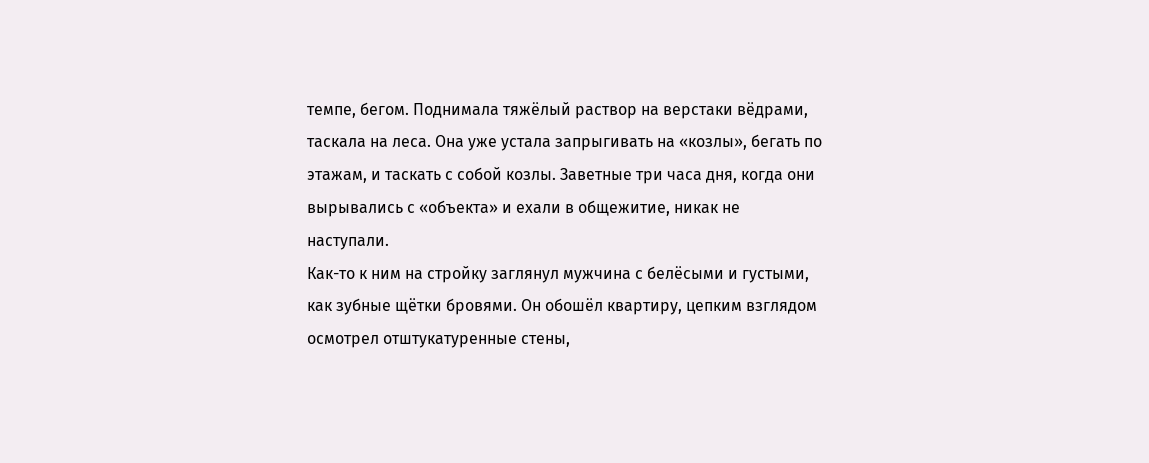темпе, бегом. Поднимала тяжёлый раствор на верстаки вёдрами, таскала на леса. Она уже устала запрыгивать на «козлы», бегать по этажам, и таскать с собой козлы. Заветные три часа дня, когда они вырывались с «объекта» и ехали в общежитие, никак не наступали.
Как-то к ним на стройку заглянул мужчина с белёсыми и густыми, как зубные щётки бровями. Он обошёл квартиру, цепким взглядом осмотрел отштукатуренные стены,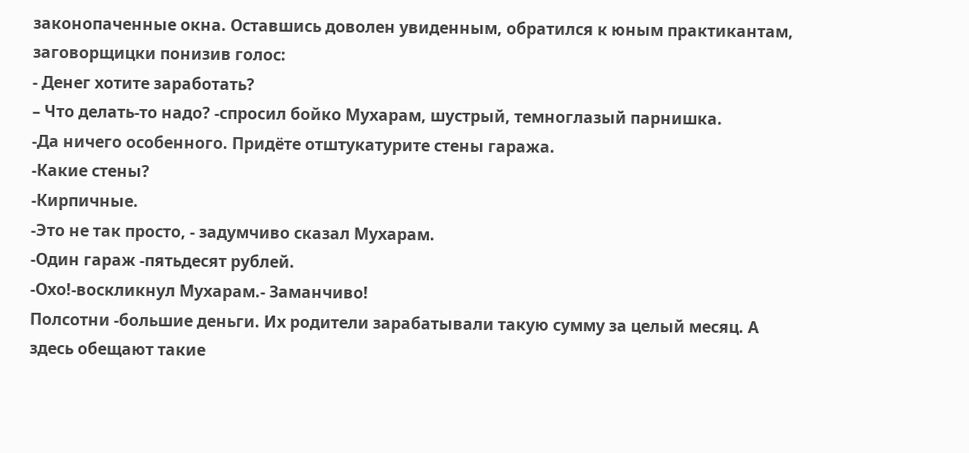законопаченные окна. Оставшись доволен увиденным, обратился к юным практикантам, заговорщицки понизив голос:
- Денег хотите заработать?
– Что делать-то надо? -спросил бойко Мухарам, шустрый, темноглазый парнишка.
-Да ничего особенного. Придёте отштукатурите стены гаража.
-Какие стены?
-Кирпичные.
-Это не так просто, - задумчиво сказал Мухарам.
-Один гараж -пятьдесят рублей.
-Охо!-воскликнул Мухарам.- Заманчиво!
Полсотни -большие деньги. Их родители зарабатывали такую сумму за целый месяц. А здесь обещают такие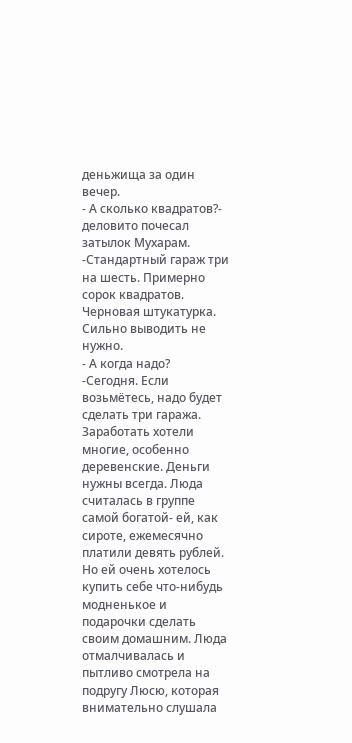деньжища за один вечер.
- А сколько квадратов?- деловито почесал затылок Мухарам.
-Стандартный гараж три на шесть. Примерно сорок квадратов. Черновая штукатурка. Сильно выводить не нужно.
- А когда надо?
-Сегодня. Если возьмётесь, надо будет сделать три гаража.
Заработать хотели многие, особенно деревенские. Деньги нужны всегда. Люда считалась в группе самой богатой- ей, как сироте, ежемесячно платили девять рублей. Но ей очень хотелось купить себе что-нибудь модненькое и подарочки сделать своим домашним. Люда отмалчивалась и пытливо смотрела на подругу Люсю, которая внимательно слушала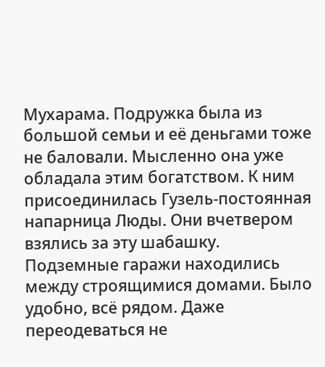Мухарама. Подружка была из большой семьи и её деньгами тоже не баловали. Мысленно она уже обладала этим богатством. К ним присоединилась Гузель-постоянная напарница Люды. Они вчетвером взялись за эту шабашку.
Подземные гаражи находились между строящимися домами. Было удобно, всё рядом. Даже переодеваться не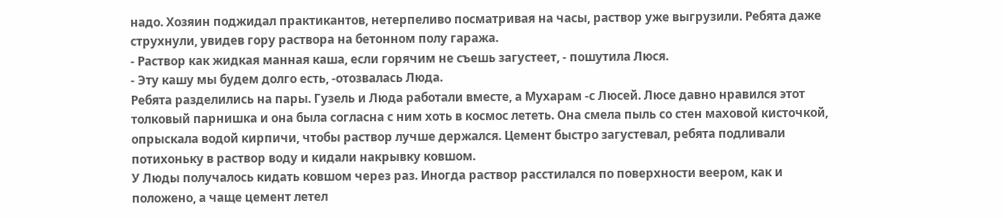надо. Хозяин поджидал практикантов, нетерпеливо посматривая на часы, раствор уже выгрузили. Ребята даже струхнули, увидев гору раствора на бетонном полу гаража.
- Раствор как жидкая манная каша, если горячим не съешь загустеет, - пошутила Люся.
- Эту кашу мы будем долго есть, -отозвалась Люда.
Ребята разделились на пары. Гузель и Люда работали вместе, а Мухарам -с Люсей. Люсе давно нравился этот толковый парнишка и она была согласна с ним хоть в космос лететь. Она смела пыль со стен маховой кисточкой, опрыскала водой кирпичи, чтобы раствор лучше держался. Цемент быстро загустевал, ребята подливали потихоньку в раствор воду и кидали накрывку ковшом.
У Люды получалось кидать ковшом через раз. Иногда раствор расстилался по поверхности веером, как и положено, а чаще цемент летел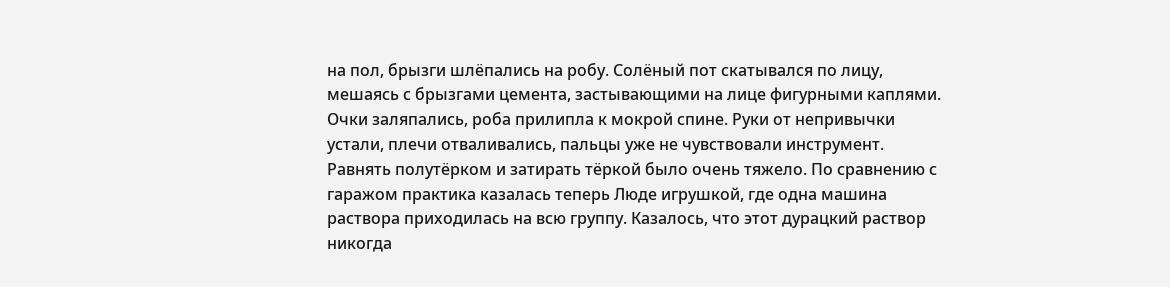на пол, брызги шлёпались на робу. Солёный пот скатывался по лицу, мешаясь с брызгами цемента, застывающими на лице фигурными каплями.
Очки заляпались, роба прилипла к мокрой спине. Руки от непривычки устали, плечи отваливались, пальцы уже не чувствовали инструмент. Равнять полутёрком и затирать тёркой было очень тяжело. По сравнению с гаражом практика казалась теперь Люде игрушкой, где одна машина раствора приходилась на всю группу. Казалось, что этот дурацкий раствор никогда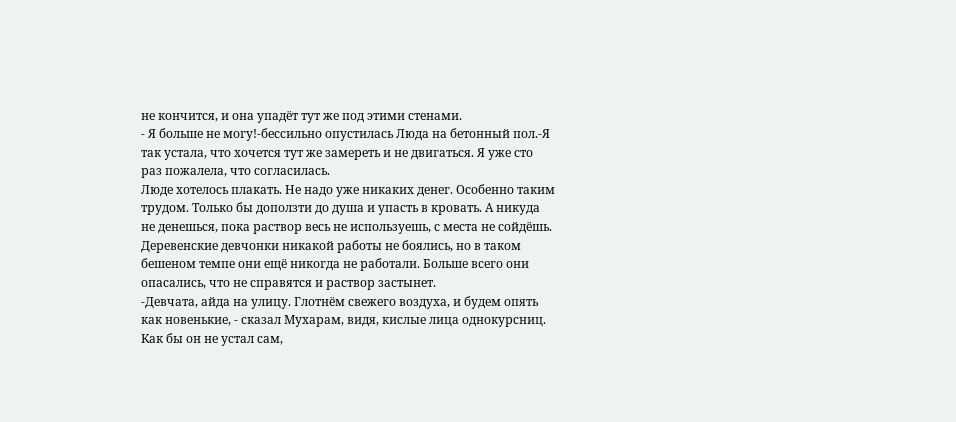не кончится, и она упадёт тут же под этими стенами.
- Я больше не могу!-бессильно опустилась Люда на бетонный пол.-Я так устала, что хочется тут же замереть и не двигаться. Я уже сто раз пожалела, что согласилась.
Люде хотелось плакать. Не надо уже никаких денег. Особенно таким трудом. Только бы доползти до душа и упасть в кровать. А никуда не денешься, пока раствор весь не используешь, с места не сойдёшь. Деревенские девчонки никакой работы не боялись, но в таком бешеном темпе они ещё никогда не работали. Больше всего они опасались, что не справятся и раствор застынет.
-Девчата, айда на улицу. Глотнём свежего воздуха, и будем опять как новенькие, - сказал Мухарам, видя, кислые лица однокурсниц.
Как бы он не устал сам,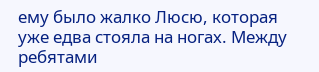ему было жалко Люсю, которая уже едва стояла на ногах. Между ребятами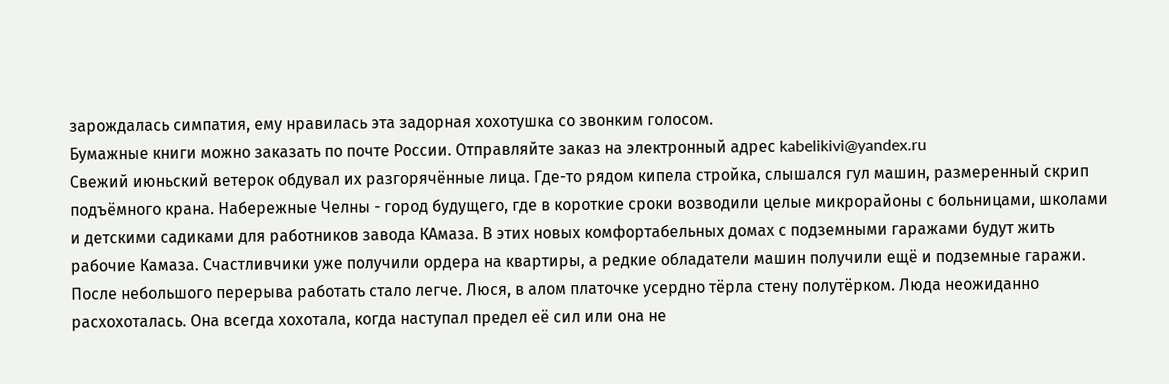зарождалась симпатия, ему нравилась эта задорная хохотушка со звонким голосом.
Бумажные книги можно заказать по почте России. Отправляйте заказ на электронный адрес kabelikivi@yandex.ru
Свежий июньский ветерок обдувал их разгорячённые лица. Где-то рядом кипела стройка, слышался гул машин, размеренный скрип подъёмного крана. Набережные Челны - город будущего, где в короткие сроки возводили целые микрорайоны с больницами, школами и детскими садиками для работников завода КАмаза. В этих новых комфортабельных домах с подземными гаражами будут жить рабочие Камаза. Счастливчики уже получили ордера на квартиры, а редкие обладатели машин получили ещё и подземные гаражи.
После небольшого перерыва работать стало легче. Люся, в алом платочке усердно тёрла стену полутёрком. Люда неожиданно расхохоталась. Она всегда хохотала, когда наступал предел её сил или она не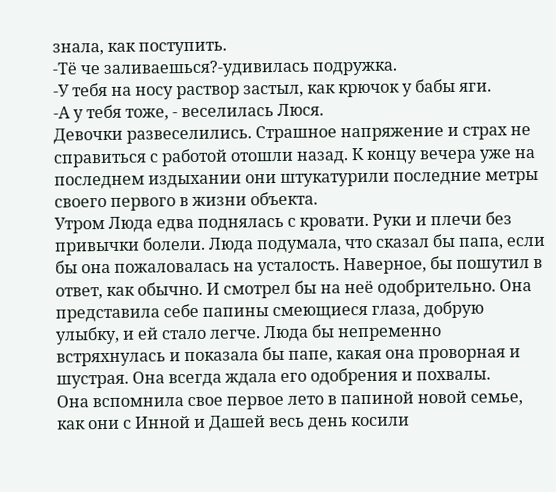знала, как поступить.
-Тё че заливаешься?-удивилась подружка.
-У тебя на носу раствор застыл, как крючок у бабы яги.
-А у тебя тоже, - веселилась Люся.
Девочки развеселились. Страшное напряжение и страх не справиться с работой отошли назад. К концу вечера уже на последнем издыхании они штукатурили последние метры своего первого в жизни объекта.
Утром Люда едва поднялась с кровати. Руки и плечи без привычки болели. Люда подумала, что сказал бы папа, если бы она пожаловалась на усталость. Наверное, бы пошутил в ответ, как обычно. И смотрел бы на неё одобрительно. Она представила себе папины смеющиеся глаза, добрую улыбку, и ей стало легче. Люда бы непременно встряхнулась и показала бы папе, какая она проворная и шустрая. Она всегда ждала его одобрения и похвалы.
Она вспомнила свое первое лето в папиной новой семье, как они с Инной и Дашей весь день косили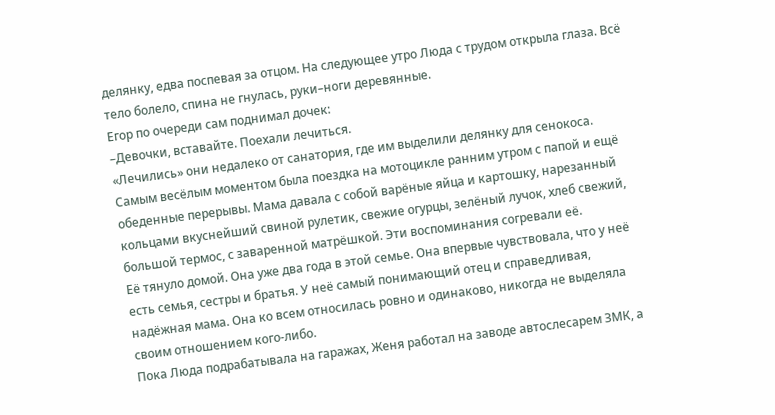делянку, едва поспевая за отцом. На следующее утро Люда с трудом открыла глаза. Всё тело болело, спина не гнулась, руки–ноги деревянные.
Егор по очереди сам поднимал дочек:
–Девочки, вставайте. Поехали лечиться.
«Лечились» они недалеко от санатория, где им выделили делянку для сенокоса. Самым весёлым моментом была поездка на мотоцикле ранним утром с папой и ещё обеденные перерывы. Мама давала с собой варёные яйца и картошку, нарезанный кольцами вкуснейший свиной рулетик, свежие огурцы, зелёный лучок, хлеб свежий, большой термос, с заваренной матрёшкой. Эти воспоминания согревали её.
Её тянуло домой. Она уже два года в этой семье. Она впервые чувствовала, что у неё есть семья, сестры и братья. У неё самый понимающий отец и справедливая, надёжная мама. Она ко всем относилась ровно и одинаково, никогда не выделяла своим отношением кого-либо.
Пока Люда подрабатывала на гаражах, Женя работал на заводе автослесарем ЗМК, а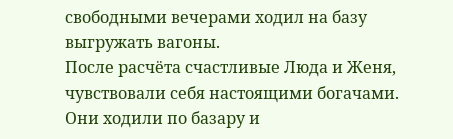свободными вечерами ходил на базу выгружать вагоны.
После расчёта счастливые Люда и Женя, чувствовали себя настоящими богачами. Они ходили по базару и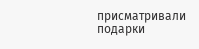присматривали подарки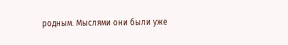родным. Мыслями они были уже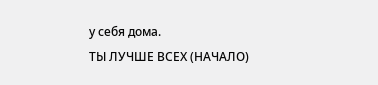у себя дома.
ТЫ ЛУЧШЕ ВСЕХ (НАЧАЛО)